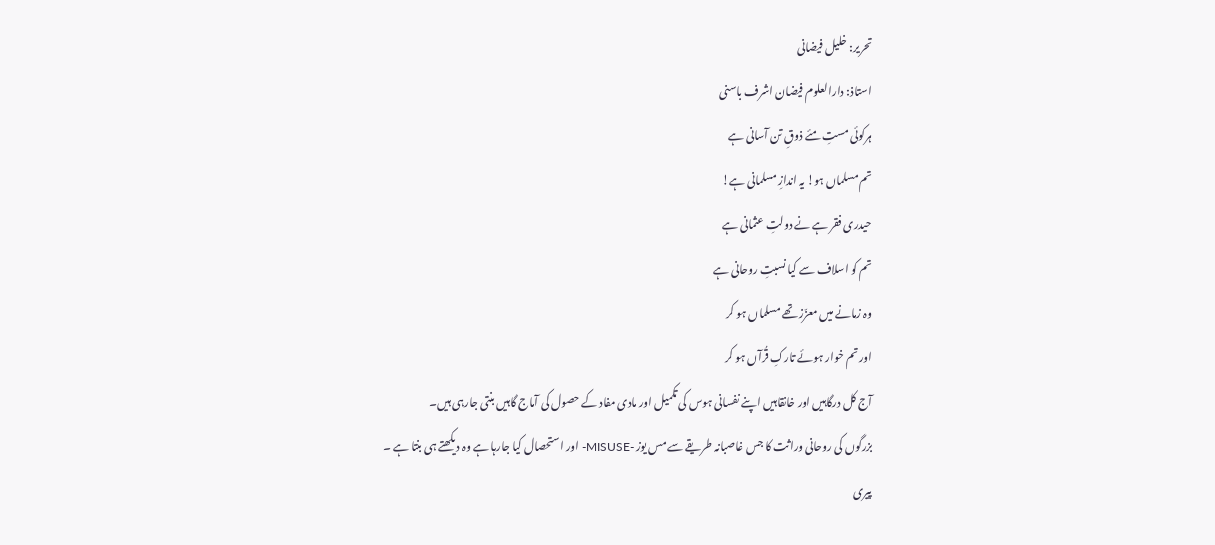تحریر: خلیل فیضانی
استاذ: دارالعلوم فیضان اشرف باسنی
ہرکوئی مستِ مئے ذوقِ تن آسانی ہے
تم مسلماں ہو! یہ اندازِ مسلمانی ہے!
حیدری فقر ہے نے دولتِ عثمانی ہے
تم کو اسلاف سے کیا نسبتِ روحانی ہے
وہ زمانے میں معزّز تھے مسلماں ہو کر
اور تم خوار ہوئے تارکِ قُرآں ہو کر
آج کل درگاہیں اور خانقاہیں اپنے نفسانی ہوس کی تکمیل اور مادی مفاد کے حصول کی آماج گاہیں بنتی جارہی ہیں۔
بزرگوں کی روحانی وراثت کا جس غاصبانہ طریقے سے مس یوز -MISUSE- اور استحصال کیا جارہا ہے وہ دیکھتے ہی بنتا ہے ۔
پیری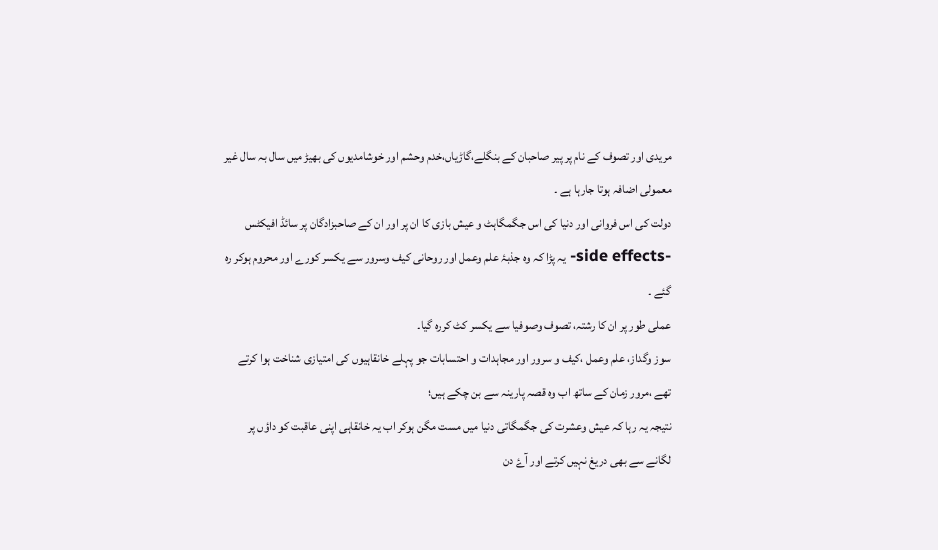مریدی اور تصوف کے نام پر پیر صاحبان کے بنگلے،گاڑیاں،خدم وحشم اور خوشامدیوں کی بھیڑ میں سال بہ سال غیر معمولی اضافہ ہوتا جارہا ہے ۔
دولت کی اس فروانی اور دنیا کی اس جگمگاہٹ و عیش بازی کا ان پر اور ان کے صاحبزادگان پر سائڈ افیکٹس -side effects- یہ پڑا کہ وہ جذبۂ علم وعمل اور روحانی کیف وسرور سے یکسر کورے اور محروم ہوکر رہ گئے ۔
عملی طور پر ان کا رشتہ، تصوف وصوفیا سے یکسر کٹ کررہ گیا۔
سوز وگداز، علم وعمل ،کیف و سرور اور مجاہدات و احتسابات جو پہلے خانقاہیوں کی امتیازی شناخت ہوا کرتے تھے ،مرور زمان کے ساتھ اب وہ قصہ پارینہ سے بن چکے ہیں؛
نتیجہ یہ رہا کہ عیش وعشرت کی جگمگاتی دنیا میں مست مگن ہوکر اب یہ خانقاہی اپنی عاقبت کو داؤں پر لگانے سے بھی دریغ نہیں کرتے اور آۓ دن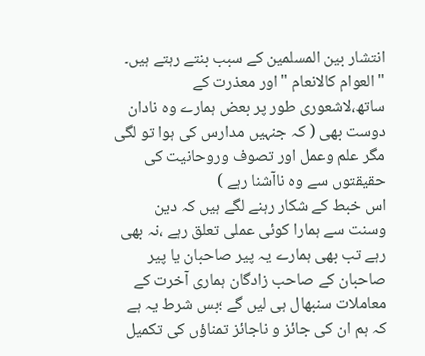انتشار بین المسلمین کے سبب بنتے رہتے ہیں۔
"العوام کالانعام "اور معذرت کے ساتھ،لاشعوری طور پر بعض ہمارے وہ نادان دوست بھی ( کہ جنہیں مدارس کی ہوا تو لگی مگر علم وعمل اور تصوف وروحانیت کی حقیقتوں سے وہ ناآشنا رہے )
اس خبط کے شکار رہنے لگے ہیں کہ دین وسنت سے ہمارا کوئی عملی تعلق رہے ،نہ بھی رہے تب بھی ہمارے یہ پیر صاحبان یا پیر صاحبان کے صاحب زادگان ہماری آخرت کے معاملات سنبھال ہی لیں گے ؛بس شرط یہ ہے کہ ہم ان کی جائز و ناجائز تمناؤں کی تکمیل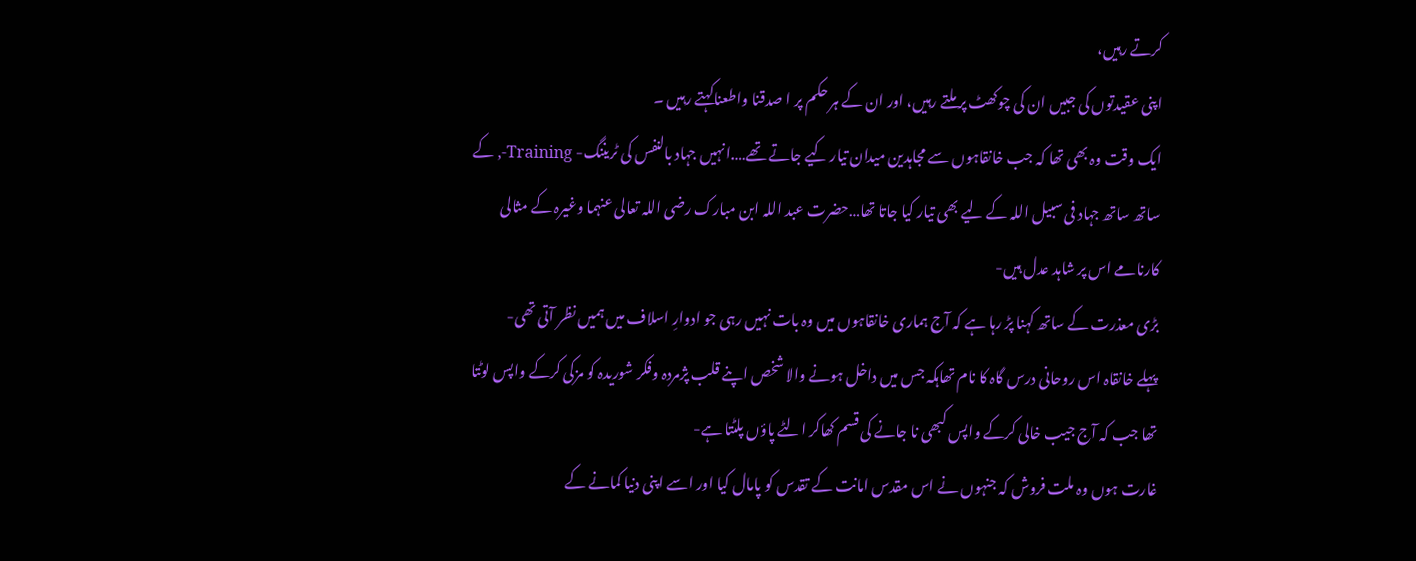کرتے رہیں،
اپنی عقیدتوں کی جبیں ان کی چوکھٹ پر ملتے رہیں، اور ان کے ہر حکم پر ا صدقنا واطعناکہتے رہیں ۔
ایک وقت وہ بھی تھا کہ جب خانقاہوں سے مجاہدین میدان تیار کیے جاتے تھے….انہیں جہاد بالنفس کی ٹریننگ- Training-, کے ساتھ ساتھ جہاد فی سبیل اللہ کے لیے بھی تیار کیا جاتا تھا…حضرت عبد اللہ ابن مبارک رضی اللہ تعالی عنہما وغیرہ کے مثالی کارنامے اس پر شاہد عدل ہیں-
بڑی معذرت کے ساتھ کہنا پڑ رہا ہے کہ آج ہماری خانقاہوں میں وہ بات نہیں رہی جو ادوارِ اسلاف میں ہمیں نظر آتی تھی-
پہلے خانقاہ اس روحانی درس گاہ کا نام تھاہکہ جس میں داخل ہونے والا شخص اپنے قلب پژمردہ وفکر شوریدہ کو مزکی کرکے واپس لوٹتا تھا جب کہ آج جیب خالی کرکے واپس کبھی نا جانے کی قسم کھاکر الٹے پاؤں پلٹتا ہے-
غارت ہوں وہ ملت فروش کہ جنہوں نے اس مقدس امانت کے تقدس کو پامال کیا اور اسے اپنی دنیا کمانے کے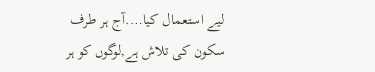لیے استعمال کیا….آج ہر طرف سکون کی تلاش ہے,لوگوں کو ہر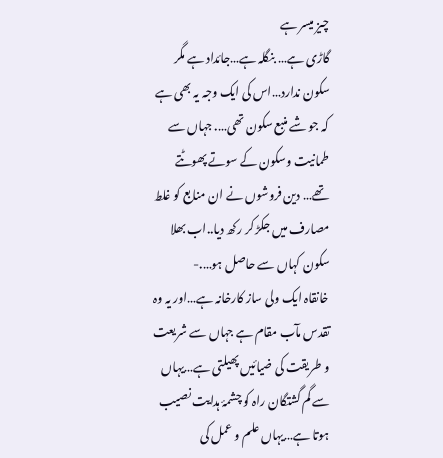چیز میسر ہے
گاڑی ہے… بنگلہ ہے…جائداد ہے مگر سکون ندارد…اس کی ایک وجہ یہ بھی ہے کہ جو شے منبع سکون تھی…. جہاں سے طمانیت وسکون کے سوتے پھوٹتے تھے… دین فروشوں نے ان منابع کو غلط مصارف میں جکڑ کر رکھ دیا..اب بھلا سکون کہاں سے حاصل ہو….-
خانقاہ ایک ولی ساز کارخانہ ہے…اور یہ وہ تقدس مآب مقام ہے جہاں سے شریعت و طریقت کی ضیائیں پھیلتی ہے…یہاں سے گم گشتگان راہ کو چشمۂ ہدایت نصیب ہوتا ہے…یہاں علم و عمل کی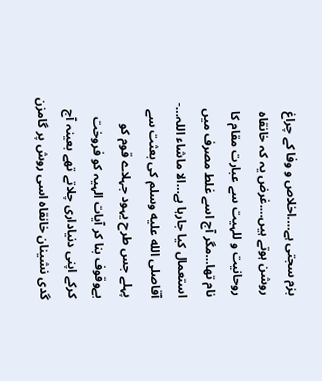بزم سجتی ہے….اخلاص و وفا کے چراغ روشن ہوتے ہیں….غرض یہ کہ خانقاہ روحانیت و للہیت سے عبارت مقام کا نام تھا…مگر آج اسے غلط مصرف میں استعمال کیا جارہا ہے…الا ماشاء اللہ…-
آقاصلى الله عليه وسلم کی بعثت سے پہلے جس طرح یہود جہلاے قوم کو بےوقوف بنا کر آیات الہیہ کو فروخت کرکے اپنی دنیاداری چلاتے تھے بعینہ آج گدی نشینان خانقاہ اسی روش پر گامزن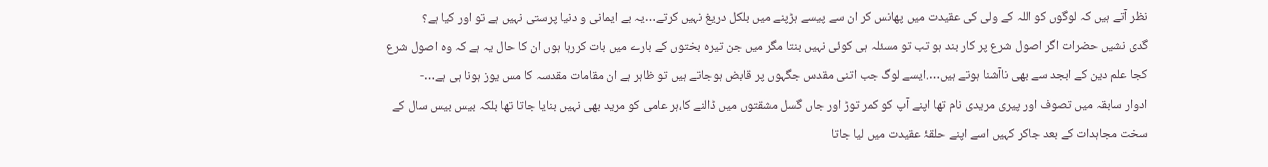نظر آتے ہیں کہ لوگوں کو اللہ کے ولی کی عقیدت میں پھانس کر ان سے پیسے ہڑپنے میں بلکل دریغ نہیں کرتے…یہ بے ایمانی و دنیا پرستی نہیں ہے تو اور کیا ہے؟
گدی نشیں حضرات اگر اصول شرع پر کار بند ہو تب تو مسئلہ ہی کوئی نہیں بنتا مگر میں جن تیرہ بختوں کے بارے میں بات کررہا ہوں ان کا حال یہ ہے کہ وہ اصول شرع کجا علم دین کے ابجد سے بھی ناآشنا ہوتے ہیں….ایسے لوگ جب اتنی مقدس جگہوں پر قابض ہوجاتے ہیں تو ظاہر ہے ان مقامات مقدسہ کا مس یوز ہونا ہی ہے…-
ادوار سابقہ میں تصوف اور پیری مریدی نام تھا اپنے آپ کو کمر توڑ اور جاں گسل مشقتوں میں ڈالنے کا،ہر عامی کو مرید بھی نہیں بنایا جاتا تھا بلکہ بیس بیس سال کے سخت مجاہدات کے بعد جاکر کہیں اسے اپنے حلقۂ عقیدت میں لیا جاتا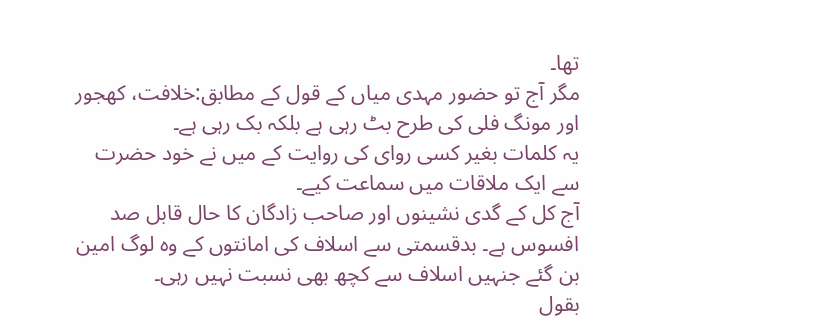تھا۔
مگر آج تو حضور مہدی میاں کے قول کے مطابق:خلافت، کھجور اور مونگ فلی کی طرح بٹ رہی ہے بلکہ بک رہی ہے۔
یہ کلمات بغیر کسی روای کی روایت کے میں نے خود حضرت سے ایک ملاقات میں سماعت کیے۔
آج کل کے گدی نشینوں اور صاحب زادگان کا حال قابل صد افسوس ہے۔ بدقسمتی سے اسلاف کی امانتوں کے وہ لوگ امین بن گئے جنہیں اسلاف سے کچھ بھی نسبت نہیں رہی۔
بقول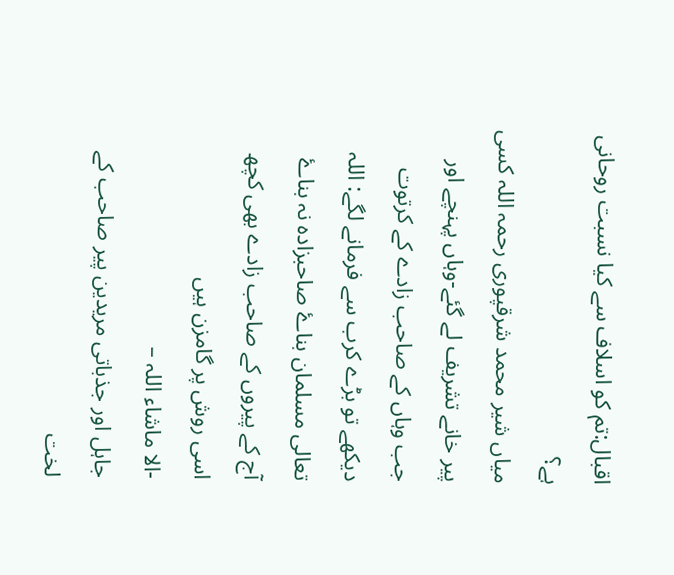اقبال:تم کو اسلاف سے کیا نسبت روحانی ہے؟
میاں شیر محمد شرقپوری رحمہ اللہ کسی پیر خانے تشریف لے گئے-وہاں پہنچے اور جب وہاں کے صاحب زادے کے کرتوت دیکھے تو بڑے کرب سے فرمانے لگے: اللہ تعالی مسلمان بناۓ صاحبزادہ نہ بناۓ
آج کے پیروں کے صاحب زادے بھی کچھ اسی روش پر گامزن ہیں
-الا ماشاء اللہ –
جاہل اور جذباتی مریدین پیر صاحب کے لخت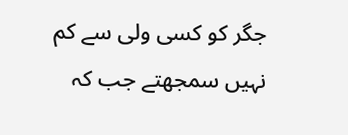جگر کو کسی ولی سے کم نہیں سمجھتے جب کہ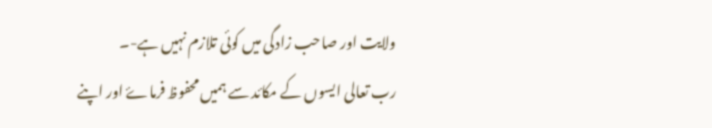ولایت اور صاحب زادگی میں کوئی تلازم نہیں ہے-۔
رب تعالی ایسوں کے مکائد سے ہمیں محفوظ فرماۓ اور اپنے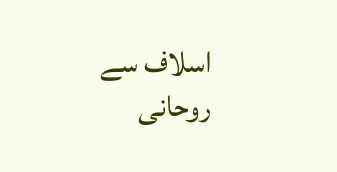اسلاف سے روحانی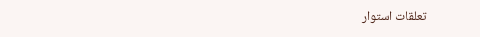تعلقات استوار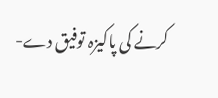کرنے کی پاکیزہ توفیق دے-